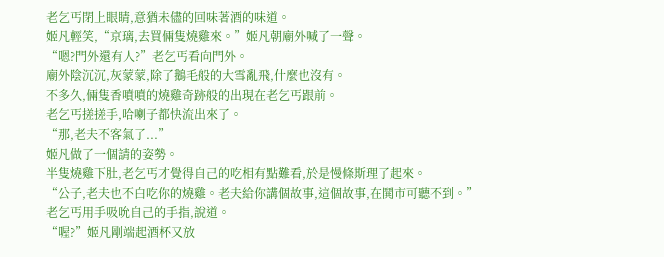老乞丐閉上眼睛,意猶未儘的回味著酒的味道。
姬凡輕笑,“京璃,去買倆隻燒雞來。”姬凡朝廟外喊了一聲。
“嗯?門外還有人?”老乞丐看向門外。
廟外陰沉沉,灰蒙蒙,除了鵝毛般的大雪亂飛,什麼也沒有。
不多久,倆隻香噴噴的燒雞奇跡般的出現在老乞丐跟前。
老乞丐搓搓手,哈喇子都快流出來了。
“那,老夫不客氣了...”
姬凡做了一個請的姿勢。
半隻燒雞下肚,老乞丐才覺得自己的吃相有點難看,於是慢條斯理了起來。
“公子,老夫也不白吃你的燒雞。老夫給你講個故事,這個故事,在鬨市可聽不到。”
老乞丐用手吸吮自己的手指,說道。
“喔?”姬凡剛端起酒杯又放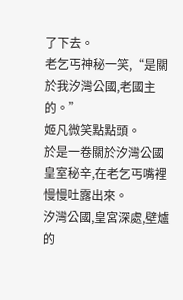了下去。
老乞丐神秘一笑,“是關於我汐灣公國,老國主的。”
姬凡微笑點點頭。
於是一卷關於汐灣公國皇室秘辛,在老乞丐嘴裡慢慢吐露出來。
汐灣公國,皇宮深處,壁爐的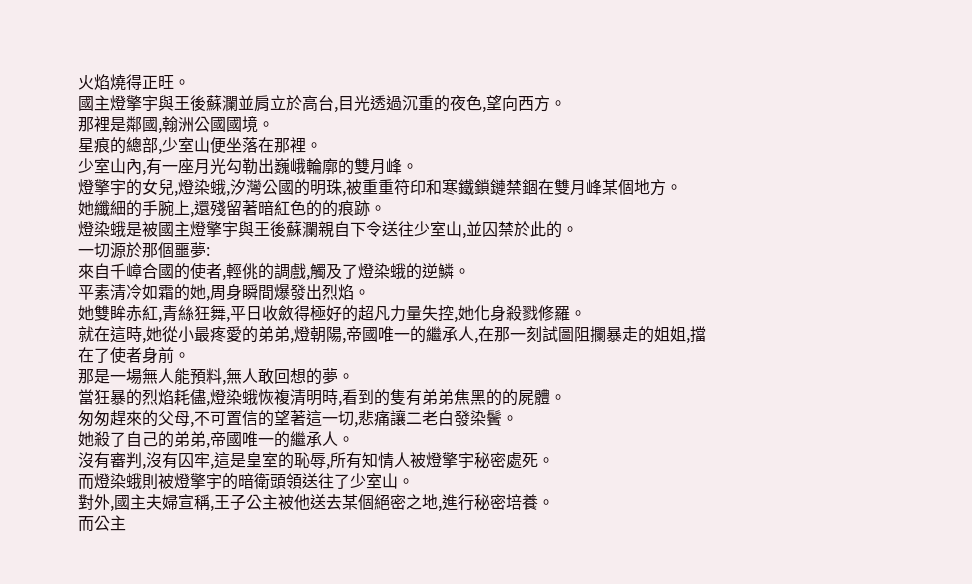火焰燒得正旺。
國主燈擎宇與王後蘇瀾並肩立於高台,目光透過沉重的夜色,望向西方。
那裡是鄰國,翰洲公國國境。
星痕的總部,少室山便坐落在那裡。
少室山內,有一座月光勾勒出巍峨輪廓的雙月峰。
燈擎宇的女兒,燈染蛾,汐灣公國的明珠,被重重符印和寒鐵鎖鏈禁錮在雙月峰某個地方。
她纖細的手腕上,還殘留著暗紅色的的痕跡。
燈染蛾是被國主燈擎宇與王後蘇瀾親自下令送往少室山,並囚禁於此的。
一切源於那個噩夢:
來自千嶂合國的使者,輕佻的調戲,觸及了燈染蛾的逆鱗。
平素清冷如霜的她,周身瞬間爆發出烈焰。
她雙眸赤紅,青絲狂舞,平日收斂得極好的超凡力量失控,她化身殺戮修羅。
就在這時,她從小最疼愛的弟弟,燈朝陽,帝國唯一的繼承人,在那一刻試圖阻攔暴走的姐姐,擋在了使者身前。
那是一場無人能預料,無人敢回想的夢。
當狂暴的烈焰耗儘,燈染蛾恢複清明時,看到的隻有弟弟焦黑的的屍體。
匆匆趕來的父母,不可置信的望著這一切,悲痛讓二老白發染鬢。
她殺了自己的弟弟,帝國唯一的繼承人。
沒有審判,沒有囚牢,這是皇室的恥辱,所有知情人被燈擎宇秘密處死。
而燈染蛾則被燈擎宇的暗衛頭領送往了少室山。
對外,國主夫婦宣稱,王子公主被他送去某個絕密之地,進行秘密培養。
而公主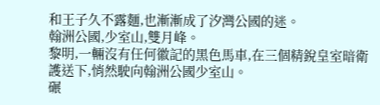和王子久不露麵,也漸漸成了汐灣公國的迷。
翰洲公國,少室山,雙月峰。
黎明,一輛沒有任何徽記的黑色馬車,在三個精銳皇室暗衛護送下,悄然駛向翰洲公國少室山。
碾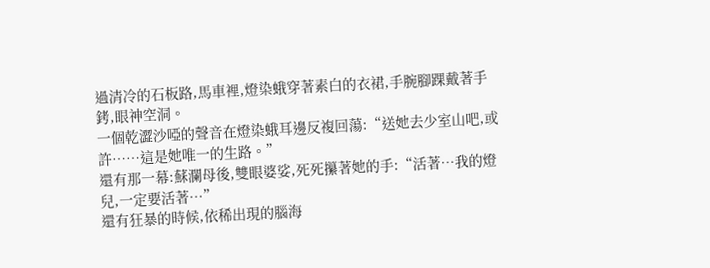過清冷的石板路,馬車裡,燈染蛾穿著素白的衣裙,手腕腳踝戴著手銬,眼神空洞。
一個乾澀沙啞的聲音在燈染蛾耳邊反複回蕩:“送她去少室山吧,或許……這是她唯一的生路。”
還有那一幕:蘇瀾母後,雙眼婆娑,死死攥著她的手:“活著…我的燈兒,一定要活著…”
還有狂暴的時候,依稀出現的腦海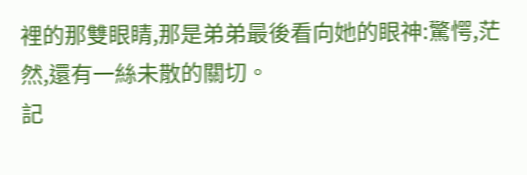裡的那雙眼睛,那是弟弟最後看向她的眼神:驚愕,茫然,還有一絲未散的關切。
記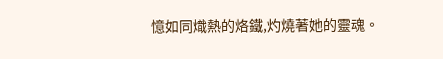憶如同熾熱的烙鐵,灼燒著她的靈魂。